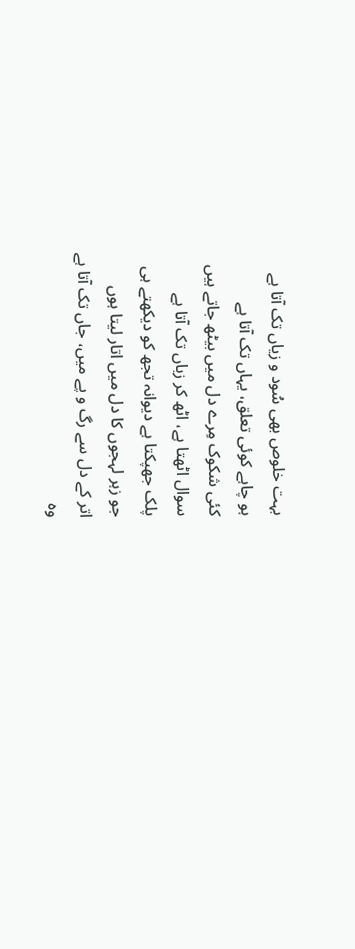بہت خلوص بھی سُود و زیاں تک آتا ہے
ہو چاہے کوئی تعلق، یہاں تک آتا ہے
کئی شکوک مِرے دل میں بیٹھ جاتے ہیں
سوال اٹھتا ہے، اٹھ کر زباں تک آتا ہے
پلک جھپکتا ہے دیوانہ تجھ کو دیکھتے ہی
جو زہر لہجوں کا دل میں اتار لیتا ہوں
اتر کے دل سے رگ و پے میں، جاں تک آتا ہے
وہ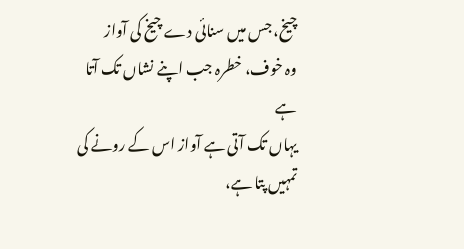چیخ، جس میں سنائی دے چیخ کی آواز
وہ خوف، خطرہ جب اپنے نشاں تک آتا ہے
یہاں تک آتی ہے آواز اس کے رونے کی
تمہیں پتا ہے،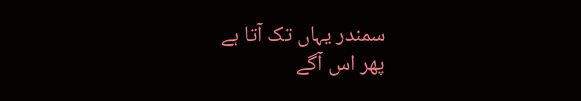سمندر یہاں تک آتا ہے
پھر اس آگے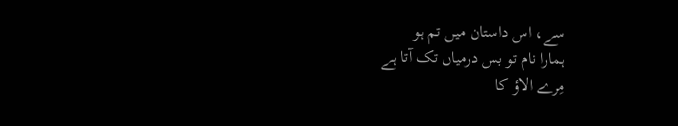سے، اس داستان میں تم ہو
ہمارا نام تو بس درمیاں تک آتا ہے
مِرے الاؤ کا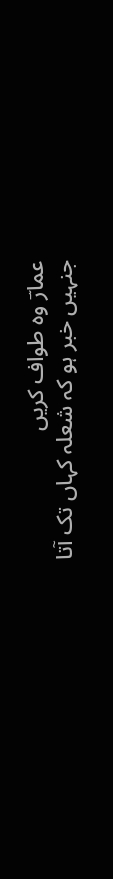عمارؔ وہ طواف کریں
جنہیں خبر ہو کہ شعلہ کہاں تک آتا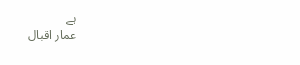ہے
عمار اقبال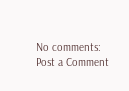No comments:
Post a Comment